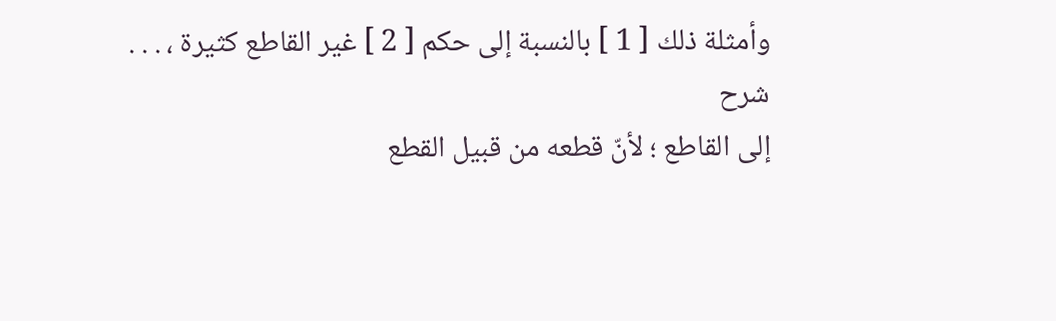وأمثلة ذلك [ 1 ] بالنسبة إلى حكم [ 2 ] غير القاطع كثيرة ، . . .
شرح
إلى القاطع ؛ لأنّ قطعه من قبيل القطع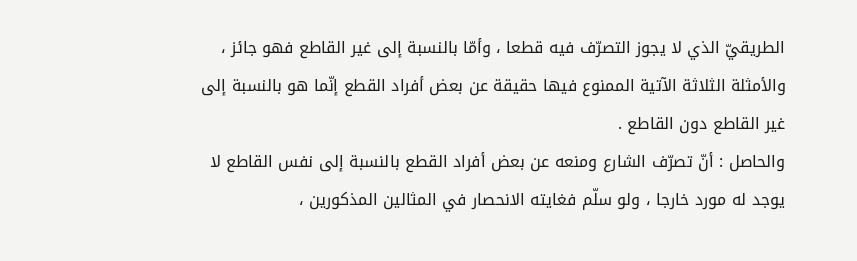الطريقيّ الذي لا يجوز التصرّف فيه قطعا ، وأمّا بالنسبة إلى غير القاطع فهو جائز ، والأمثلة الثلاثة الآتية الممنوع فيها حقيقة عن بعض أفراد القطع إنّما هو بالنسبة إلى غير القاطع دون القاطع .
والحاصل : أنّ تصرّف الشارع ومنعه عن بعض أفراد القطع بالنسبة إلى نفس القاطع لا يوجد له مورد خارجا ، ولو سلّم فغايته الانحصار في المثالين المذكورين ،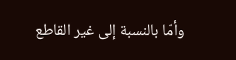وأمّا بالنسبة إلى غير القاطع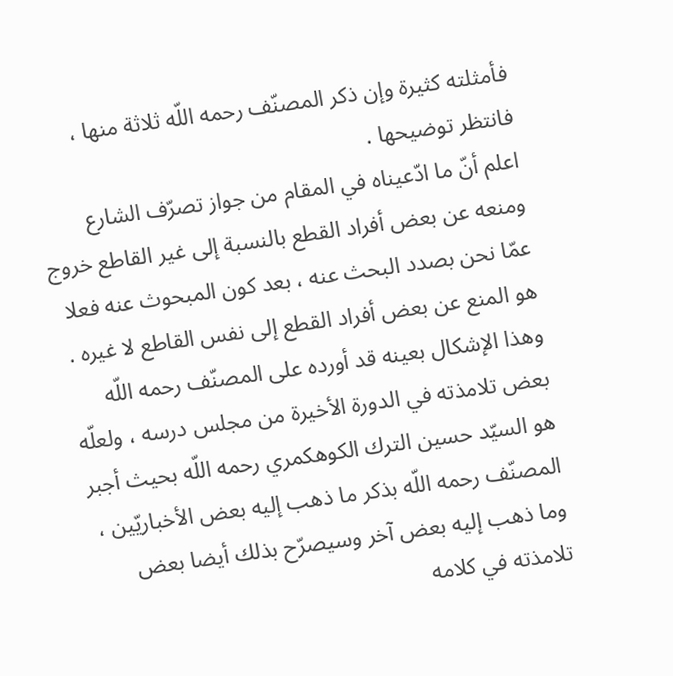فأمثلته كثيرة وإن ذكر المصنّف رحمه اللّه ثلاثة منها ، فانتظر توضيحها .
اعلم أنّ ما ادّعيناه في المقام من جواز تصرّف الشارع ومنعه عن بعض أفراد القطع بالنسبة إلى غير القاطع خروج عمّا نحن بصدد البحث عنه ، بعد كون المبحوث عنه فعلا هو المنع عن بعض أفراد القطع إلى نفس القاطع لا غيره .
وهذا الإشكال بعينه قد أورده على المصنّف رحمه اللّه بعض تلامذته في الدورة الأخيرة من مجلس درسه ، ولعلّه هو السيّد حسين الترك الكوهكمري رحمه اللّه بحيث أجبر المصنّف رحمه اللّه بذكر ما ذهب إليه بعض الأخباريّين ، وما ذهب إليه بعض آخر وسيصرّح بذلك أيضا بعض تلامذته في كلامه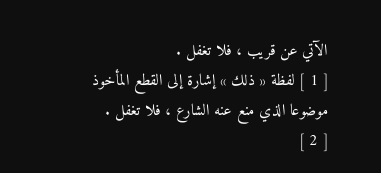الآتي عن قريب ، فلا تغفل .
[ 1 ] لفظة « ذلك » إشارة إلى القطع المأخوذ موضوعا الذي منع عنه الشارع ، فلا تغفل .
[ 2 ]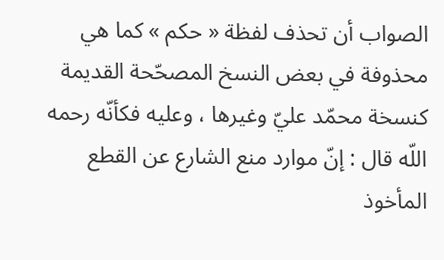الصواب أن تحذف لفظة « حكم » كما هي محذوفة في بعض النسخ المصحّحة القديمة كنسخة محمّد عليّ وغيرها ، وعليه فكأنّه رحمه اللّه قال : إنّ موارد منع الشارع عن القطع المأخوذ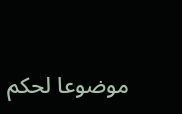موضوعا لحكم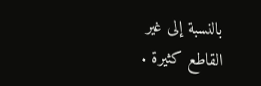بالنسبة إلى غير القاطع كثيرة .